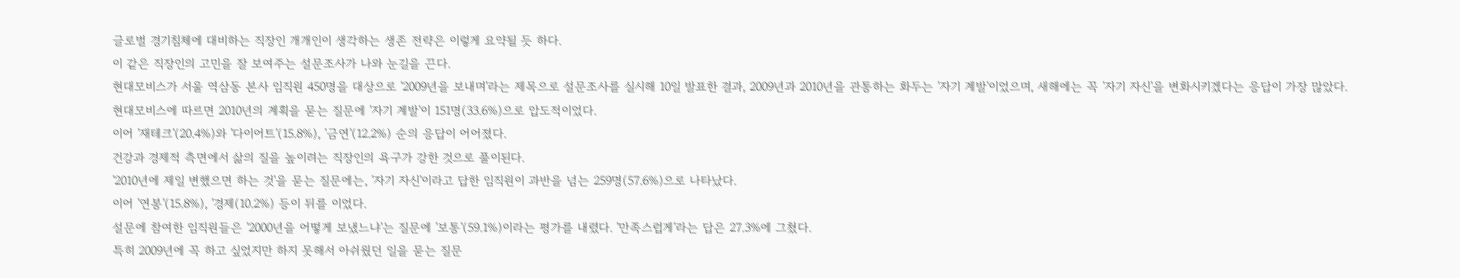글로벌 경기침체에 대비하는 직장인 개개인이 생각하는 생존 전략은 이렇게 요약될 듯 하다.
이 같은 직장인의 고민을 잘 보여주는 설문조사가 나와 눈길을 끈다.
현대모비스가 서울 역삼동 본사 임직원 450명을 대상으로 '2009년을 보내며'라는 제목으로 설문조사를 실시해 10일 발표한 결과, 2009년과 2010년을 관통하는 화두는 '자기 계발'이었으며, 새해에는 꼭 '자기 자신'을 변화시키겠다는 응답이 가장 많았다.
현대모비스에 따르면 2010년의 계획을 묻는 질문에 '자기 계발'이 151명(33.6%)으로 압도적이었다.
이어 '재테크'(20.4%)와 '다이어트'(15.8%), '금연'(12.2%) 순의 응답이 어어졌다.
건강과 경제적 측면에서 삶의 질을 높이려는 직장인의 욕구가 강한 것으로 풀이된다.
'2010년에 제일 변했으면 하는 것'을 묻는 질문에는, '자기 자신'이라고 답한 임직원이 과반을 넘는 259명(57.6%)으로 나타났다.
이어 '연봉'(15.8%), '경제(10.2%) 등이 뒤를 이었다.
설문에 참여한 임직원들은 '2000년을 어떻게 보냈느냐'는 질문에 '보통'(59.1%)이라는 평가를 내렸다. '만족스럽게'라는 답은 27.3%에 그쳤다.
특히 2009년에 꼭 하고 싶었지만 하지 못해서 아쉬웠던 일을 묻는 질문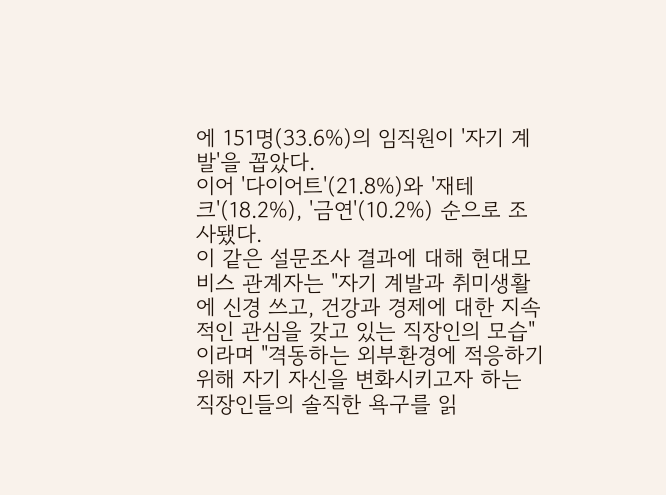에 151명(33.6%)의 임직원이 '자기 계발'을 꼽았다.
이어 '다이어트'(21.8%)와 '재테크'(18.2%), '금연'(10.2%) 순으로 조사됐다.
이 같은 설문조사 결과에 대해 현대모비스 관계자는 "자기 계발과 취미생활에 신경 쓰고, 건강과 경제에 대한 지속적인 관심을 갖고 있는 직장인의 모습"이라며 "격동하는 외부환경에 적응하기 위해 자기 자신을 변화시키고자 하는 직장인들의 솔직한 욕구를 읽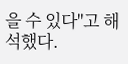을 수 있다"고 해석했다.